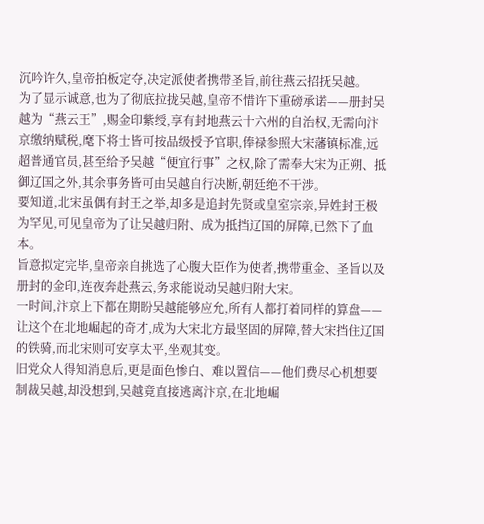沉吟许久,皇帝拍板定夺,决定派使者携带圣旨,前往燕云招抚吴越。
为了显示诚意,也为了彻底拉拢吴越,皇帝不惜许下重磅承诺——册封吴越为“燕云王”,赐金印紫绶,享有封地燕云十六州的自治权,无需向汴京缴纳赋税,麾下将士皆可按品级授予官职,俸禄参照大宋藩镇标准,远超普通官员,甚至给予吴越“便宜行事”之权,除了需奉大宋为正朔、抵御辽国之外,其余事务皆可由吴越自行决断,朝廷绝不干涉。
要知道,北宋虽偶有封王之举,却多是追封先贤或皇室宗亲,异姓封王极为罕见,可见皇帝为了让吴越归附、成为抵挡辽国的屏障,已然下了血本。
旨意拟定完毕,皇帝亲自挑选了心腹大臣作为使者,携带重金、圣旨以及册封的金印,连夜奔赴燕云,务求能说动吴越归附大宋。
一时间,汴京上下都在期盼吴越能够应允,所有人都打着同样的算盘——让这个在北地崛起的奇才,成为大宋北方最坚固的屏障,替大宋挡住辽国的铁骑,而北宋则可安享太平,坐观其变。
旧党众人得知消息后,更是面色惨白、难以置信——他们费尽心机想要制裁吴越,却没想到,吴越竟直接逃离汴京,在北地崛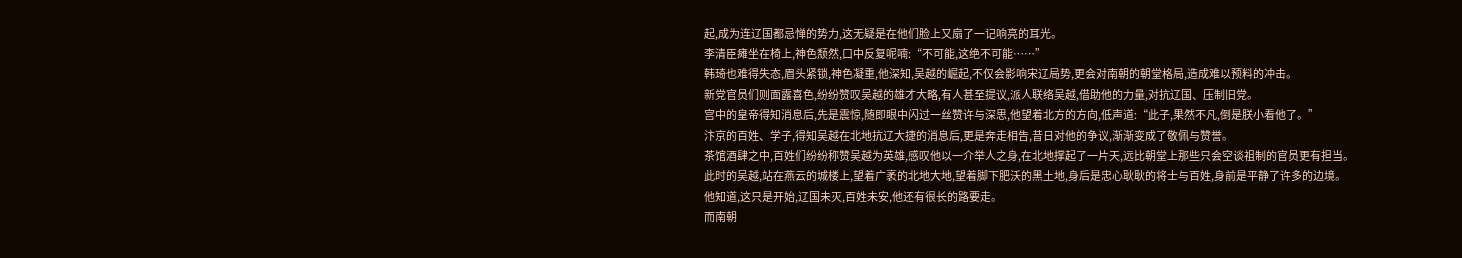起,成为连辽国都忌惮的势力,这无疑是在他们脸上又扇了一记响亮的耳光。
李清臣瘫坐在椅上,神色颓然,口中反复呢喃:“不可能,这绝不可能……”
韩琦也难得失态,眉头紧锁,神色凝重,他深知,吴越的崛起,不仅会影响宋辽局势,更会对南朝的朝堂格局,造成难以预料的冲击。
新党官员们则面露喜色,纷纷赞叹吴越的雄才大略,有人甚至提议,派人联络吴越,借助他的力量,对抗辽国、压制旧党。
宫中的皇帝得知消息后,先是震惊,随即眼中闪过一丝赞许与深思,他望着北方的方向,低声道:“此子,果然不凡,倒是朕小看他了。”
汴京的百姓、学子,得知吴越在北地抗辽大捷的消息后,更是奔走相告,昔日对他的争议,渐渐变成了敬佩与赞誉。
茶馆酒肆之中,百姓们纷纷称赞吴越为英雄,感叹他以一介举人之身,在北地撑起了一片天,远比朝堂上那些只会空谈祖制的官员更有担当。
此时的吴越,站在燕云的城楼上,望着广袤的北地大地,望着脚下肥沃的黑土地,身后是忠心耿耿的将士与百姓,身前是平静了许多的边境。
他知道,这只是开始,辽国未灭,百姓未安,他还有很长的路要走。
而南朝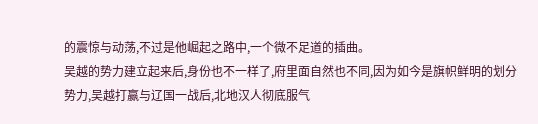的震惊与动荡,不过是他崛起之路中,一个微不足道的插曲。
吴越的势力建立起来后,身份也不一样了,府里面自然也不同,因为如今是旗帜鲜明的划分势力,吴越打赢与辽国一战后,北地汉人彻底服气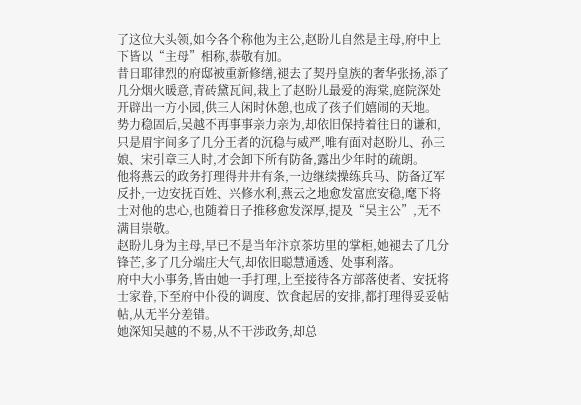了这位大头领,如今各个称他为主公,赵盼儿自然是主母,府中上下皆以“主母”相称,恭敬有加。
昔日耶律烈的府邸被重新修缮,褪去了契丹皇族的奢华张扬,添了几分烟火暖意,青砖黛瓦间,栽上了赵盼儿最爱的海棠,庭院深处开辟出一方小园,供三人闲时休憩,也成了孩子们嬉闹的天地。
势力稳固后,吴越不再事事亲力亲为,却依旧保持着往日的谦和,只是眉宇间多了几分王者的沉稳与威严,唯有面对赵盼儿、孙三娘、宋引章三人时,才会卸下所有防备,露出少年时的疏朗。
他将燕云的政务打理得井井有条,一边继续操练兵马、防备辽军反扑,一边安抚百姓、兴修水利,燕云之地愈发富庶安稳,麾下将士对他的忠心,也随着日子推移愈发深厚,提及“吴主公”,无不满目崇敬。
赵盼儿身为主母,早已不是当年汴京茶坊里的掌柜,她褪去了几分锋芒,多了几分端庄大气,却依旧聪慧通透、处事利落。
府中大小事务,皆由她一手打理,上至接待各方部落使者、安抚将士家眷,下至府中仆役的调度、饮食起居的安排,都打理得妥妥帖帖,从无半分差错。
她深知吴越的不易,从不干涉政务,却总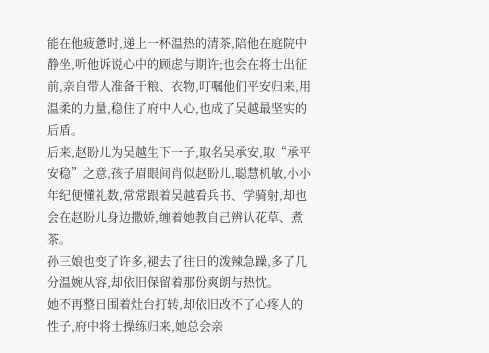能在他疲惫时,递上一杯温热的清茶,陪他在庭院中静坐,听他诉说心中的顾虑与期许;也会在将士出征前,亲自带人准备干粮、衣物,叮嘱他们平安归来,用温柔的力量,稳住了府中人心,也成了吴越最坚实的后盾。
后来,赵盼儿为吴越生下一子,取名吴承安,取“承平安稳”之意,孩子眉眼间肖似赵盼儿,聪慧机敏,小小年纪便懂礼数,常常跟着吴越看兵书、学骑射,却也会在赵盼儿身边撒娇,缠着她教自己辨认花草、煮茶。
孙三娘也变了许多,褪去了往日的泼辣急躁,多了几分温婉从容,却依旧保留着那份爽朗与热忱。
她不再整日围着灶台打转,却依旧改不了心疼人的性子,府中将士操练归来,她总会亲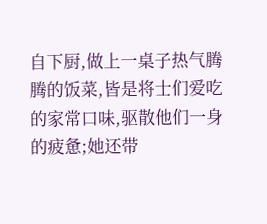自下厨,做上一桌子热气腾腾的饭菜,皆是将士们爱吃的家常口味,驱散他们一身的疲惫;她还带